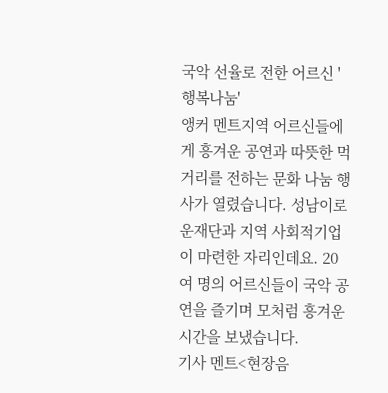국악 선율로 전한 어르신 '행복나눔'
앵커 멘트지역 어르신들에게 흥겨운 공연과 따뜻한 먹거리를 전하는 문화 나눔 행사가 열렸습니다. 성남이로운재단과 지역 사회적기업이 마련한 자리인데요. 20여 명의 어르신들이 국악 공연을 즐기며 모처럼 흥겨운 시간을 보냈습니다.
기사 멘트<현장음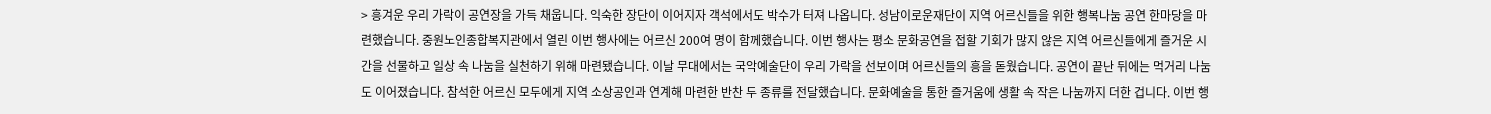> 흥겨운 우리 가락이 공연장을 가득 채웁니다. 익숙한 장단이 이어지자 객석에서도 박수가 터져 나옵니다. 성남이로운재단이 지역 어르신들을 위한 행복나눔 공연 한마당을 마련했습니다. 중원노인종합복지관에서 열린 이번 행사에는 어르신 200여 명이 함께했습니다. 이번 행사는 평소 문화공연을 접할 기회가 많지 않은 지역 어르신들에게 즐거운 시간을 선물하고 일상 속 나눔을 실천하기 위해 마련됐습니다. 이날 무대에서는 국악예술단이 우리 가락을 선보이며 어르신들의 흥을 돋웠습니다. 공연이 끝난 뒤에는 먹거리 나눔도 이어졌습니다. 참석한 어르신 모두에게 지역 소상공인과 연계해 마련한 반찬 두 종류를 전달했습니다. 문화예술을 통한 즐거움에 생활 속 작은 나눔까지 더한 겁니다. 이번 행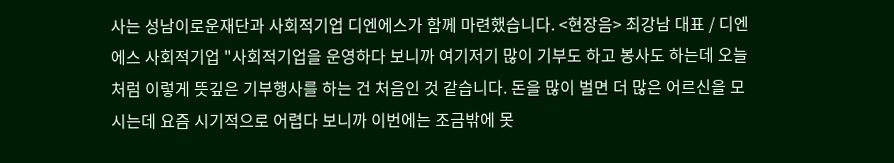사는 성남이로운재단과 사회적기업 디엔에스가 함께 마련했습니다. <현장음> 최강남 대표 / 디엔에스 사회적기업 "사회적기업을 운영하다 보니까 여기저기 많이 기부도 하고 봉사도 하는데 오늘처럼 이렇게 뜻깊은 기부행사를 하는 건 처음인 것 같습니다. 돈을 많이 벌면 더 많은 어르신을 모시는데 요즘 시기적으로 어렵다 보니까 이번에는 조금밖에 못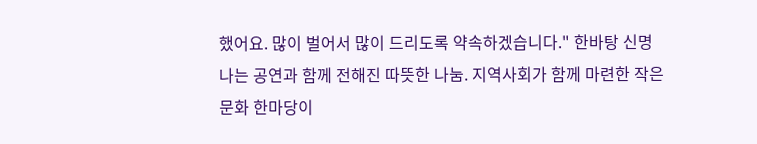했어요. 많이 벌어서 많이 드리도록 약속하겠습니다." 한바탕 신명 나는 공연과 함께 전해진 따뜻한 나눔. 지역사회가 함께 마련한 작은 문화 한마당이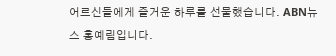어르신들에게 즐거운 하루를 선물했습니다. ABN뉴스 홍예림입니다.